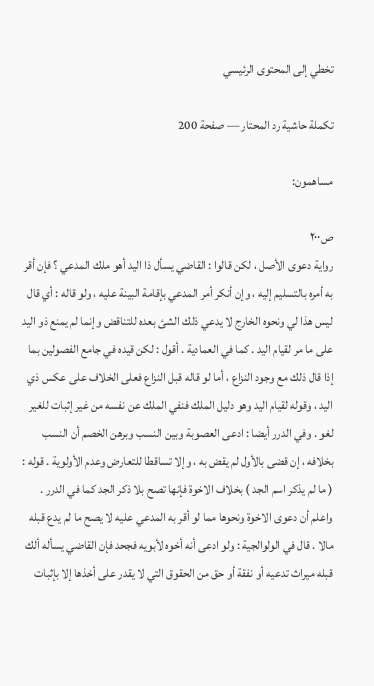تخطي إلى المحتوى الرئيسي

تكملة حاشية رد المحتار — صفحة 200

مساهمون:

ص٢٠٠
رواية دعوى الأصل ، لكن قالوا : القاضي يسأل ذا اليد أهو ملك المدعي ؟ فإن أقر به أمره بالتسليم إليه ، وإن أنكر أمر المدعي بإقامة البينة عليه ، ولو قاله : أي قال ليس هذا لي ونحوه الخارج لا يدعي ذلك الشئ بعده للتناقض وإنما لم يمنع ذو اليد على ما مر لقيام اليد . كما في العمادية . أقول : لكن قيده في جامع الفصولين بما إذا قال ذلك مع وجود النزاع ، أما لو قاله قبل النزاع فعلى الخلاف على عكس ذي اليد ، وقوله لقيام اليد وهو دليل الملك فنفي الملك عن نفسه من غير إثبات للغير لغو . وفي الدرر أيضا : ادعى العصوبة وبين النسب وبرهن الخصم أن النسب بخلافه ، إن قضى بالأول لم يقض به ، وإلا تساقطا للتعارض وعدم الأولوية . قوله : ( ما لم يذكر اسم الجد ) بخلاف الاخوة فإنها تصح بلا ذكر الجد كما في الدرر . واعلم أن دعوى الاخوة ونحوها مما لو أقر به المدعي عليه لا يصح ما لم يدع قبله مالا . قال في الولوالجية : ولو ادعى أنه أخوه لأبويه فجحد فإن القاضي يسأله ألك قبله ميراث تدعيه أو نفقة أو حق من الحقوق التي لا يقدر على أخذها إلا بإثبات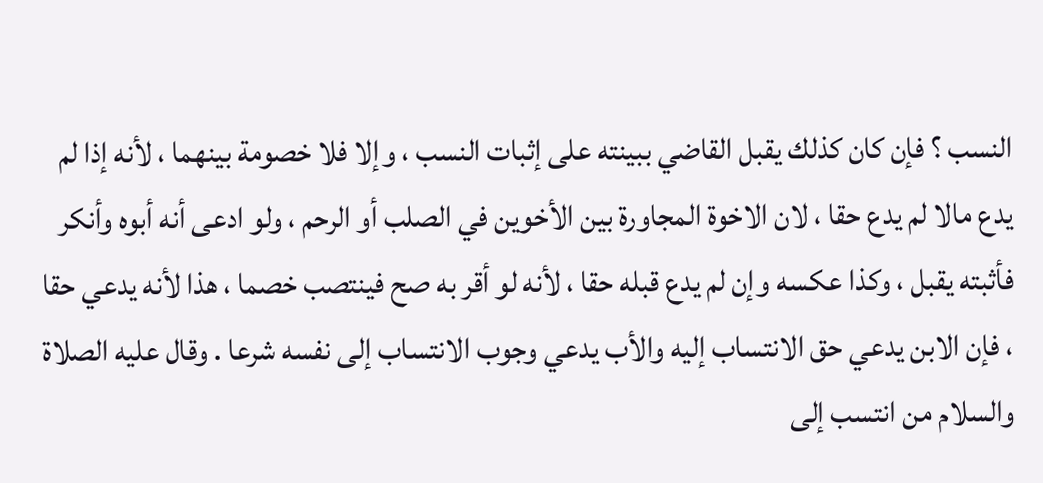النسب ؟ فإن كان كذلك يقبل القاضي ببينته على إثبات النسب ، وإلا فلا خصومة بينهما ، لأنه إذا لم يدع مالا لم يدع حقا ، لان الاخوة المجاورة بين الأخوين في الصلب أو الرحم ، ولو ادعى أنه أبوه وأنكر فأثبته يقبل ، وكذا عكسه وإن لم يدع قبله حقا ، لأنه لو أقر به صح فينتصب خصما ، هذا لأنه يدعي حقا ، فإن الابن يدعي حق الانتساب إليه والأب يدعي وجوب الانتساب إلى نفسه شرعا . وقال عليه الصلاة والسلام من انتسب إلى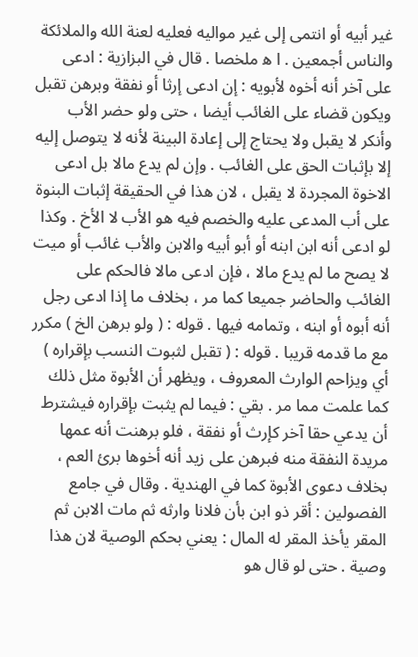غير أبيه أو انتمى إلى غير مواليه فعليه لعنة الله والملائكة والناس أجمعين . ا ه‍ ملخصا . قال في البزازية : ادعى على آخر أنه أخوه لأبويه : إن ادعى إرثا أو نفقة وبرهن تقبل ويكون قضاء على الغائب أيضا ، حتى ولو حضر الأب وأنكر لا يقبل ولا يحتاج إلى إعادة البينة لأنه لا يتوصل إليه إلا بإثبات الحق على الغائب . وإن لم يدع مالا بل ادعى الاخوة المجردة لا يقبل ، لان هذا في الحقيقة إثبات البنوة على أب المدعى عليه والخصم فيه هو الأب لا الأخ . وكذا لو ادعى أنه ابن ابنه أو أبو أبيه والابن والأب غائب أو ميت لا يصح ما لم يدع مالا ، فإن ادعى مالا فالحكم على الغائب والحاضر جميعا كما مر ، بخلاف ما إذا ادعى رجل أنه أبوه أو ابنه ، وتمامه فيها . قوله : ( ولو برهن الخ ) مكرر مع ما قدمه قريبا . قوله : ( تقبل لثبوت النسب بإقراره ) أي ويزاحم الوارث المعروف ، ويظهر أن الأبوة مثل ذلك كما علمت مما مر . بقي : فيما لم يثبت بإقراره فيشترط أن يدعي حقا آخر كإرث أو نفقة ، فلو برهنت أنه عمها مريدة النفقة منه فبرهن على زيد أنه أخوها برئ العم ، بخلاف دعوى الأبوة كما في الهندية . وقال في جامع الفصولين : أقر ذو ابن بأن فلانا وارثه ثم مات الابن ثم المقر يأخذ المقر له المال : يعني بحكم الوصية لان هذا وصية . حتى لو قال هو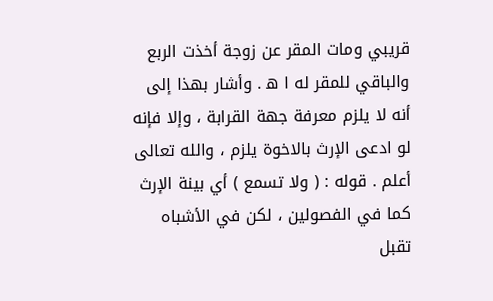قريبي ومات المقر عن زوجة أخذت الربع والباقي للمقر له ا ه‍ . وأشار بهذا إلى أنه لا يلزم معرفة جهة القرابة ، وإلا فإنه لو ادعى الإرث بالاخوة يلزم ، والله تعالى أعلم . قوله : ( ولا تسمع ) أي بينة الإرث كما في الفصولين ، لكن في الأشباه تقبل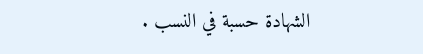الشهادة حسبة في النسب .